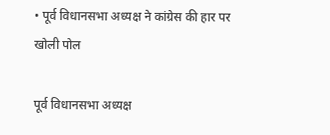• पूर्व विधानसभा अध्यक्ष ने कांग्रेस की हार पर खोली पोल

पूर्व विधानसभा अध्यक्ष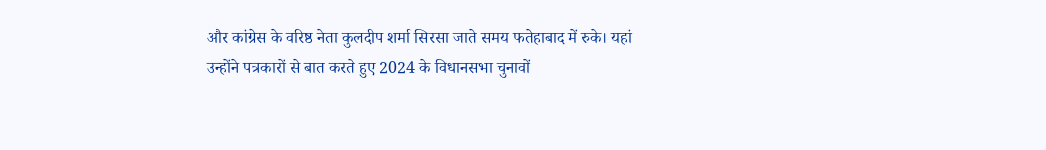और कांग्रेस के वरिष्ठ नेता कुलदीप शर्मा सिरसा जाते समय फतेहाबाद में रुके। यहां उन्होंने पत्रकारों से बात करते हुए 2024 के विधानसभा चुनावों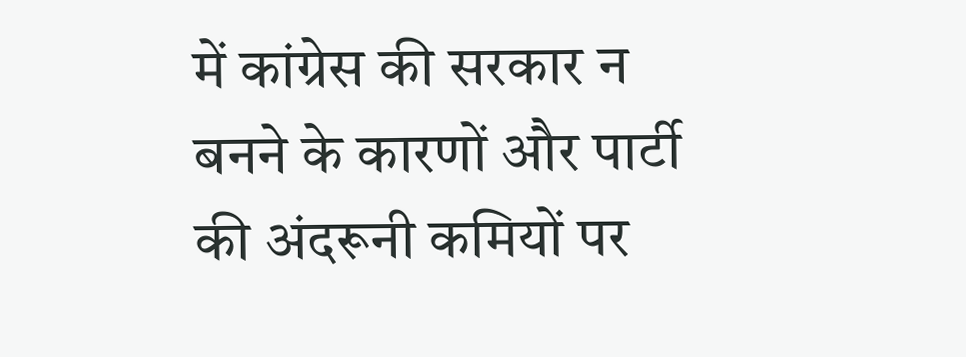में कांग्रेस की सरकार न बनने के कारणों और पार्टी की अंदरूनी कमियों पर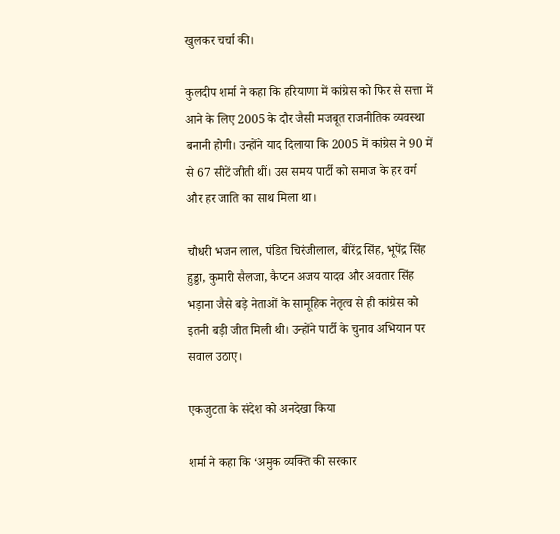खुलकर चर्चा की।

कुलदीप शर्मा ने कहा कि हरियाणा में कांग्रेस को फिर से सत्ता में आने के लिए 2005 के दौर जैसी मजबूत राजनीतिक व्यवस्था बनानी होगी। उन्होंने याद दिलाया कि 2005 में कांग्रेस ने 90 में से 67 सीटें जीती थीं। उस समय पार्टी को समाज के हर वर्ग और हर जाति का साथ मिला था।

चौधरी भजन लाल, पंडित चिरंजीलाल, बीरेंद्र सिंह, भूपेंद्र सिंह हुड्डा, कुमारी सैलजा, कैप्टन अजय यादव और अवतार सिंह भड़ाना जैसे बड़े नेताओं के सामूहिक नेतृत्व से ही कांग्रेस को इतनी बड़ी जीत मिली थी। उन्होंने पार्टी के चुनाव अभियान पर सवाल उठाए।

एकजुटता के संदेश को अनदेखा किया

शर्मा ने कहा कि ‘अमुक व्यक्ति की सरकार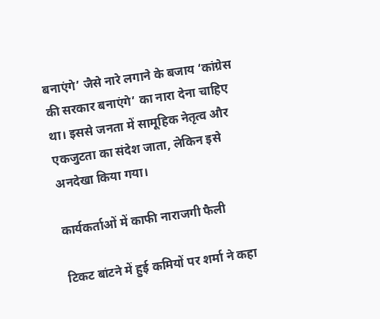बनाएंगे’ जैसे नारे लगाने के बजाय ‘कांग्रेस की सरकार बनाएंगे’ का नारा देना चाहिए था। इससे जनता में सामूहिक नेतृत्व और एकजुटता का संदेश जाता, लेकिन इसे अनदेखा किया गया।

कार्यकर्ताओं में काफी नाराजगी फैली

टिकट बांटने में हुई कमियों पर शर्मा ने कहा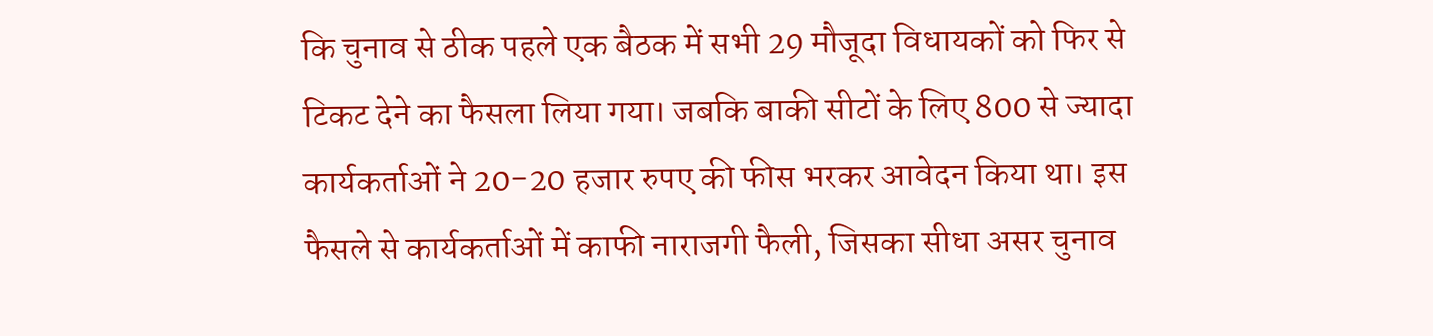कि चुनाव से ठीक पहले एक बैठक में सभी 29 मौजूदा विधायकों को फिर से टिकट देने का फैसला लिया गया। जबकि बाकी सीटों के लिए 800 से ज्यादा कार्यकर्ताओं ने 20-20 हजार रुपए की फीस भरकर आवेदन किया था। इस फैसले से कार्यकर्ताओं में काफी नाराजगी फैली, जिसका सीधा असर चुनाव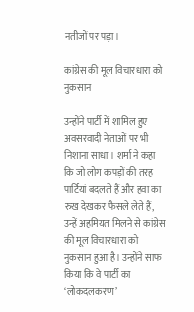नतीजों पर पड़ा।

कांग्रेस की मूल विचारधारा को नुकसान

उन्होंने पार्टी में शामिल हुए अवसरवादी नेताओं पर भी निशाना साधा। शर्मा ने कहा कि जो लोग कपड़ों की तरह पार्टियां बदलते हैं और हवा का रुख देखकर फैसले लेते हैं, उन्हें अहमियत मिलने से कांग्रेस की मूल विचारधारा को नुकसान हुआ है। उन्होंने साफ किया कि वे पार्टी का ‘लोकदलकरण’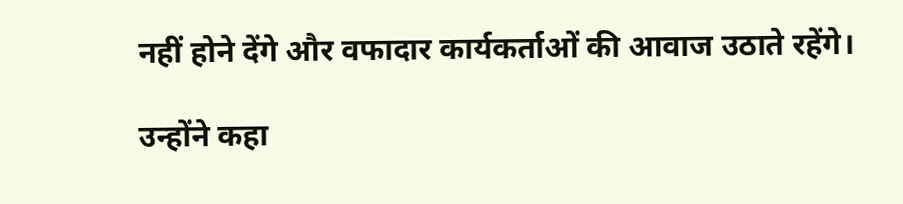नहीं होने देंगे और वफादार कार्यकर्ताओं की आवाज उठाते रहेंगे।

उन्होंने कहा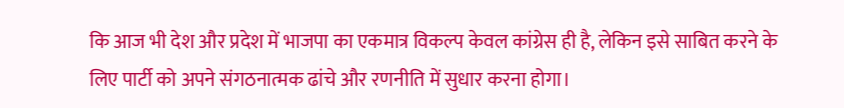कि आज भी देश और प्रदेश में भाजपा का एकमात्र विकल्प केवल कांग्रेस ही है, लेकिन इसे साबित करने के लिए पार्टी को अपने संगठनात्मक ढांचे और रणनीति में सुधार करना होगा।